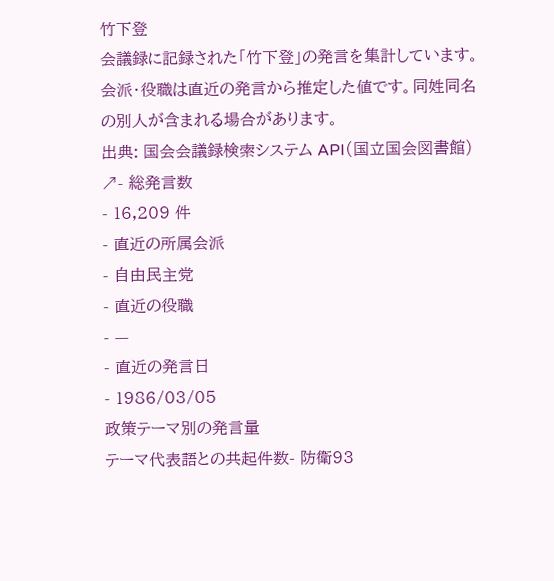竹下登
会議録に記録された「竹下登」の発言を集計しています。会派・役職は直近の発言から推定した値です。同姓同名の別人が含まれる場合があります。
出典: 国会会議録検索システム API(国立国会図書館) ↗- 総発言数
- 16,209 件
- 直近の所属会派
- 自由民主党
- 直近の役職
- —
- 直近の発言日
- 1986/03/05
政策テーマ別の発言量
テーマ代表語との共起件数- 防衛93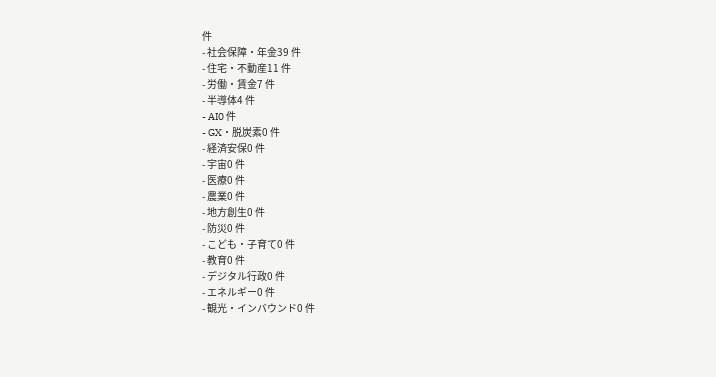件
- 社会保障・年金39 件
- 住宅・不動産11 件
- 労働・賃金7 件
- 半導体4 件
- AI0 件
- GX・脱炭素0 件
- 経済安保0 件
- 宇宙0 件
- 医療0 件
- 農業0 件
- 地方創生0 件
- 防災0 件
- こども・子育て0 件
- 教育0 件
- デジタル行政0 件
- エネルギー0 件
- 観光・インバウンド0 件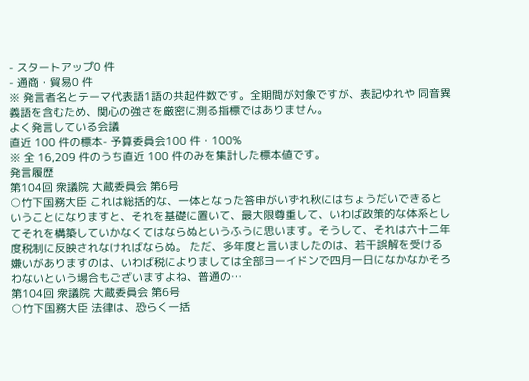- スタートアップ0 件
- 通商・貿易0 件
※ 発言者名とテーマ代表語1語の共起件数です。全期間が対象ですが、表記ゆれや 同音異義語を含むため、関心の強さを厳密に測る指標ではありません。
よく発言している会議
直近 100 件の標本- 予算委員会100 件・100%
※ 全 16,209 件のうち直近 100 件のみを集計した標本値です。
発言履歴
第104回 衆議院 大蔵委員会 第6号
○竹下国務大臣 これは総括的な、一体となった答申がいずれ秋にはちょうだいできるということになりますと、それを基礎に置いて、最大限尊重して、いわば政策的な体系としてそれを構築していかなくてはならぬというふうに思います。そうして、それは六十二年度税制に反映されなければならぬ。 ただ、多年度と言いましたのは、若干誤解を受ける嫌いがありますのは、いわば税によりましては全部ヨーイドンで四月一日になかなかそろわないという場合もございますよね、普通の…
第104回 衆議院 大蔵委員会 第6号
○竹下国務大臣 法律は、恐らく一括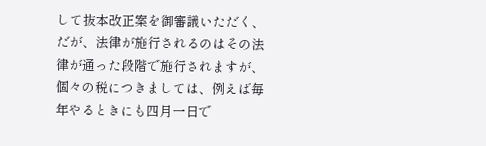して抜本改正案を御審議いただく、だが、法律が施行されるのはその法律が通った段階で施行されますが、個々の税につきましては、例えば毎年やるときにも四月一日で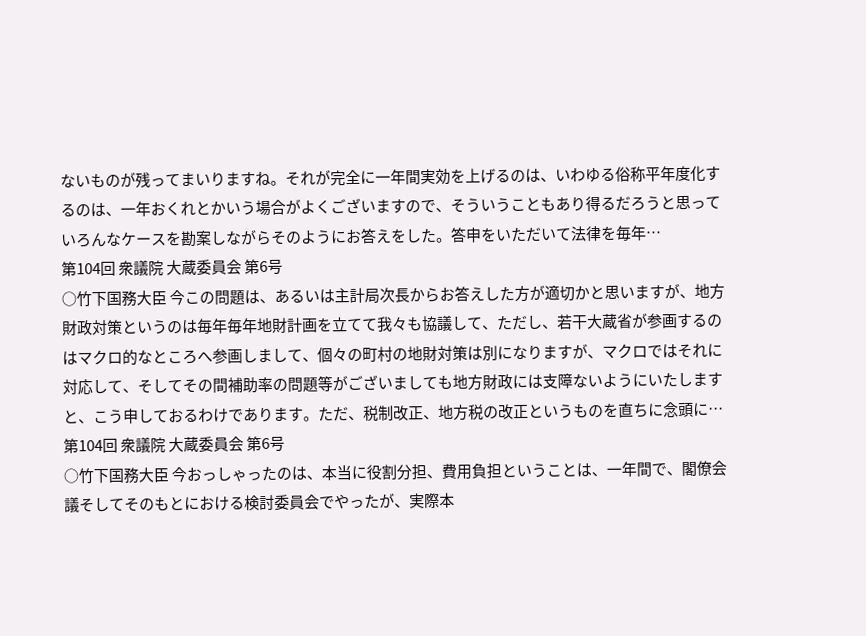ないものが残ってまいりますね。それが完全に一年間実効を上げるのは、いわゆる俗称平年度化するのは、一年おくれとかいう場合がよくございますので、そういうこともあり得るだろうと思っていろんなケースを勘案しながらそのようにお答えをした。答申をいただいて法律を毎年…
第104回 衆議院 大蔵委員会 第6号
○竹下国務大臣 今この問題は、あるいは主計局次長からお答えした方が適切かと思いますが、地方財政対策というのは毎年毎年地財計画を立てて我々も協議して、ただし、若干大蔵省が参画するのはマクロ的なところへ参画しまして、個々の町村の地財対策は別になりますが、マクロではそれに対応して、そしてその間補助率の問題等がございましても地方財政には支障ないようにいたしますと、こう申しておるわけであります。ただ、税制改正、地方税の改正というものを直ちに念頭に…
第104回 衆議院 大蔵委員会 第6号
○竹下国務大臣 今おっしゃったのは、本当に役割分担、費用負担ということは、一年間で、閣僚会議そしてそのもとにおける検討委員会でやったが、実際本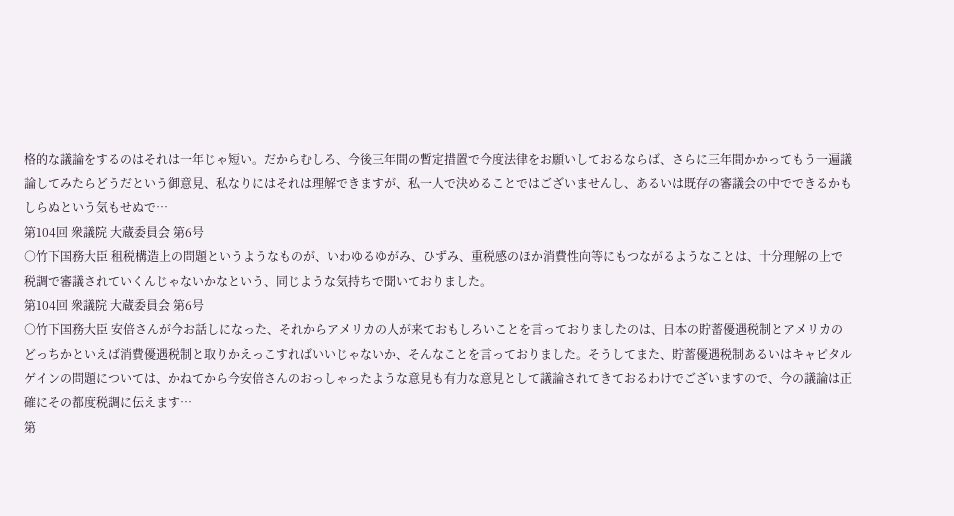格的な議論をするのはそれは一年じゃ短い。だからむしろ、今後三年間の暫定措置で今度法律をお願いしておるならば、さらに三年間かかってもう一遍議論してみたらどうだという御意見、私なりにはそれは理解できますが、私一人で決めることではございませんし、あるいは既存の審議会の中でできるかもしらぬという気もせぬで…
第104回 衆議院 大蔵委員会 第6号
○竹下国務大臣 租税構造上の問題というようなものが、いわゆるゆがみ、ひずみ、重税感のほか消費性向等にもつながるようなことは、十分理解の上で税調で審議されていくんじゃないかなという、同じような気持ちで聞いておりました。
第104回 衆議院 大蔵委員会 第6号
○竹下国務大臣 安倍さんが今お話しになった、それからアメリカの人が来ておもしろいことを言っておりましたのは、日本の貯蓄優遇税制とアメリカのどっちかといえば消費優遇税制と取りかえっこすればいいじゃないか、そんなことを言っておりました。そうしてまた、貯蓄優遇税制あるいはキャピタルゲインの問題については、かねてから今安倍さんのおっしゃったような意見も有力な意見として議論されてきておるわけでございますので、今の議論は正確にその都度税調に伝えます…
第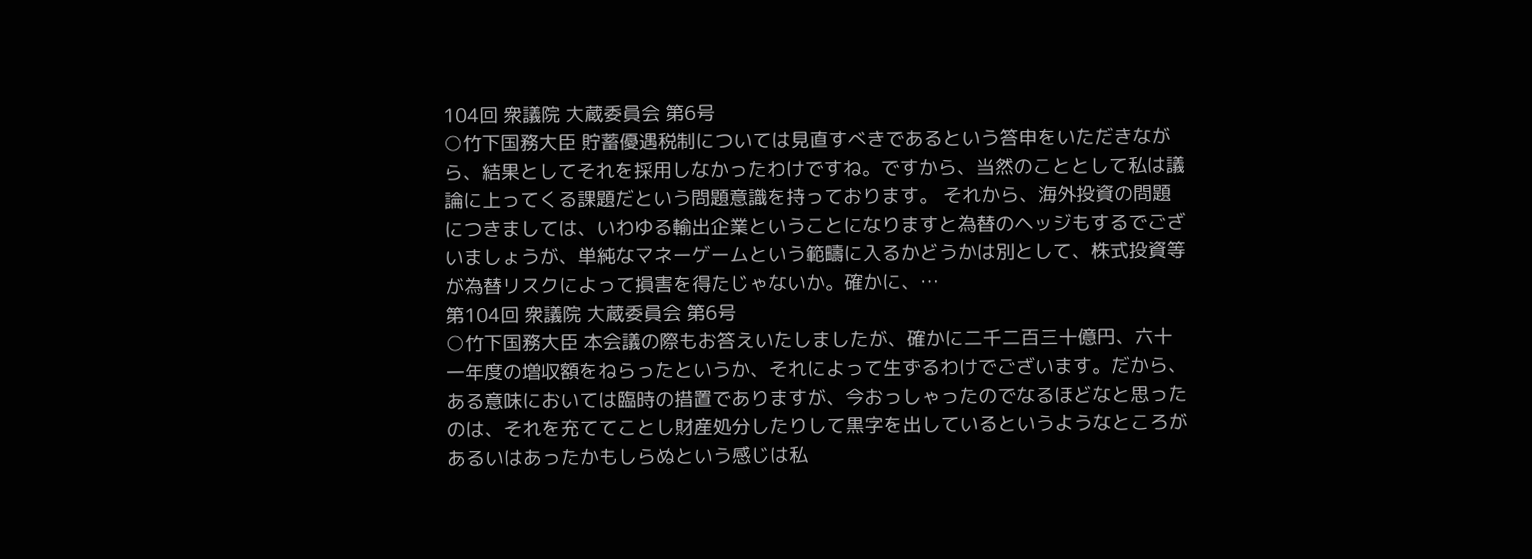104回 衆議院 大蔵委員会 第6号
○竹下国務大臣 貯蓄優遇税制については見直すべきであるという答申をいただきながら、結果としてそれを採用しなかったわけですね。ですから、当然のこととして私は議論に上ってくる課題だという問題意識を持っております。 それから、海外投資の問題につきましては、いわゆる輸出企業ということになりますと為替のヘッジもするでございましょうが、単純なマネーゲームという範疇に入るかどうかは別として、株式投資等が為替リスクによって損害を得たじゃないか。確かに、…
第104回 衆議院 大蔵委員会 第6号
○竹下国務大臣 本会議の際もお答えいたしましたが、確かに二千二百三十億円、六十一年度の増収額をねらったというか、それによって生ずるわけでございます。だから、ある意味においては臨時の措置でありますが、今おっしゃったのでなるほどなと思ったのは、それを充ててことし財産処分したりして黒字を出しているというようなところがあるいはあったかもしらぬという感じは私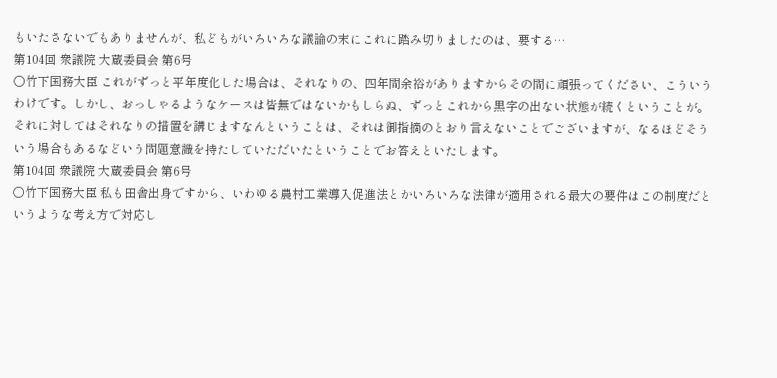もいたさないでもありませんが、私どもがいろいろな議論の末にこれに踏み切りましたのは、要する…
第104回 衆議院 大蔵委員会 第6号
○竹下国務大臣 これがずっと平年度化した場合は、それなりの、四年間余裕がありますからその間に頑張ってください、こういうわけです。しかし、おっしゃるようなケースは皆無ではないかもしらぬ、ずっとこれから黒字の出ない状態が続くということが。それに対してはそれなりの措置を講じますなんということは、それは御指摘のとおり言えないことでございますが、なるほどそういう場合もあるなどいう問題意識を持たしていただいたということでお答えといたします。
第104回 衆議院 大蔵委員会 第6号
○竹下国務大臣 私も田舎出身ですから、いわゆる農村工業導入促進法とかいろいろな法律が適用される最大の要件はこの制度だというような考え方で対応し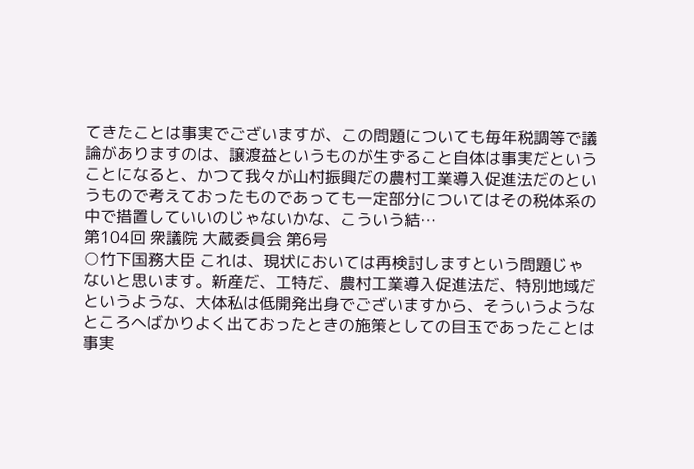てきたことは事実でございますが、この問題についても毎年税調等で議論がありますのは、譲渡益というものが生ずること自体は事実だということになると、かつて我々が山村振興だの農村工業導入促進法だのというもので考えておったものであっても一定部分についてはその税体系の中で措置していいのじゃないかな、こういう結…
第104回 衆議院 大蔵委員会 第6号
○竹下国務大臣 これは、現状においては再検討しますという問題じゃないと思います。新産だ、工特だ、農村工業導入促進法だ、特別地域だというような、大体私は低開発出身でございますから、そういうようなところへばかりよく出ておったときの施策としての目玉であったことは事実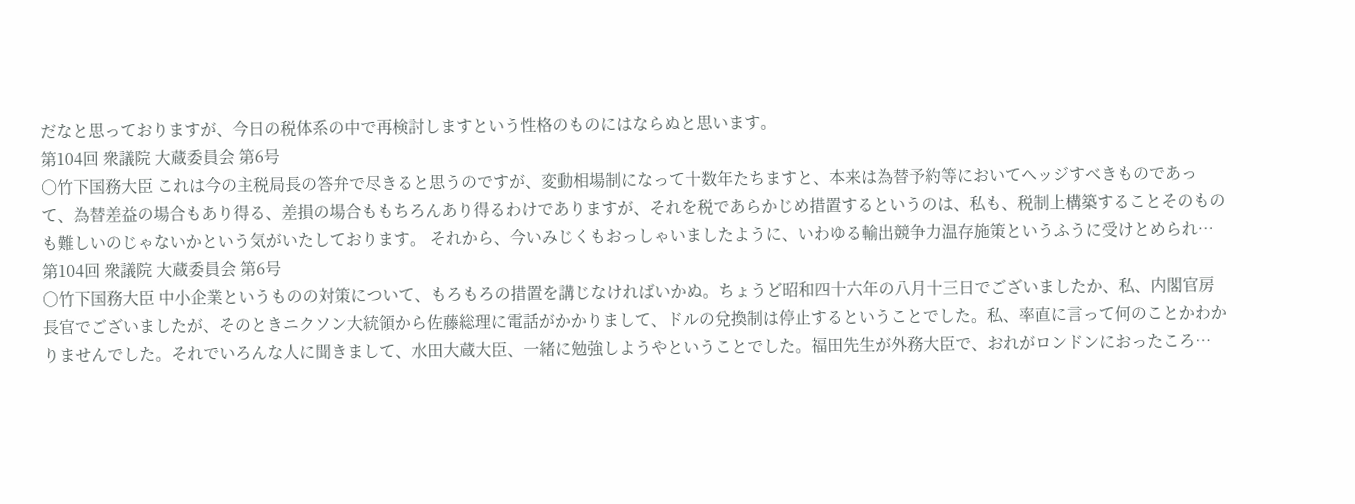だなと思っておりますが、今日の税体系の中で再検討しますという性格のものにはならぬと思います。
第104回 衆議院 大蔵委員会 第6号
○竹下国務大臣 これは今の主税局長の答弁で尽きると思うのですが、変動相場制になって十数年たちますと、本来は為替予約等においてヘッジすべきものであって、為替差益の場合もあり得る、差損の場合ももちろんあり得るわけでありますが、それを税であらかじめ措置するというのは、私も、税制上構築することそのものも難しいのじゃないかという気がいたしております。 それから、今いみじくもおっしゃいましたように、いわゆる輸出競争力温存施策というふうに受けとめられ…
第104回 衆議院 大蔵委員会 第6号
○竹下国務大臣 中小企業というものの対策について、もろもろの措置を講じなければいかぬ。ちょうど昭和四十六年の八月十三日でございましたか、私、内閣官房長官でございましたが、そのときニクソン大統領から佐藤総理に電話がかかりまして、ドルの兌換制は停止するということでした。私、率直に言って何のことかわかりませんでした。それでいろんな人に聞きまして、水田大蔵大臣、一緒に勉強しようやということでした。福田先生が外務大臣で、おれがロンドンにおったころ…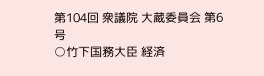第104回 衆議院 大蔵委員会 第6号
○竹下国務大臣 経済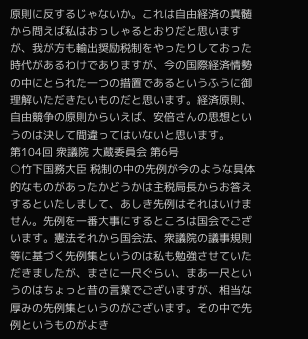原則に反するじゃないか。これは自由経済の真髄から問えば私はおっしゃるとおりだと思いますが、我が方も輸出奨励税制をやったりしておった時代があるわけでありますが、今の国際経済情勢の中にとられた一つの措置であるというふうに御理解いただきたいものだと思います。経済原則、自由競争の原則からいえば、安倍さんの思想というのは決して間違ってはいないと思います。
第104回 衆議院 大蔵委員会 第6号
○竹下国務大臣 税制の中の先例が今のような具体的なものがあったかどうかは主税局長からお答えするといたしまして、あしき先例はそれはいけません。先例を一番大事にするところは国会でございます。憲法それから国会法、衆議院の議事規則等に基づく先例集というのは私も勉強させていただきましたが、まさに一尺ぐらい、まあ一尺というのはちょっと昔の言葉でございますが、相当な厚みの先例集というのがございます。その中で先例というものがよき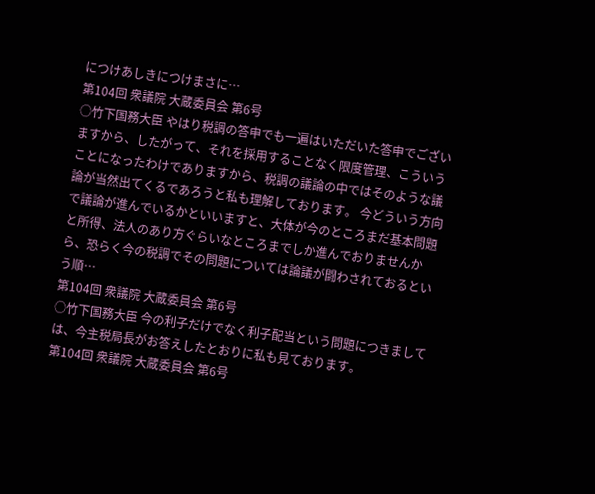につけあしきにつけまさに…
第104回 衆議院 大蔵委員会 第6号
○竹下国務大臣 やはり税調の答申でも一遍はいただいた答申でございますから、したがって、それを採用することなく限度管理、こういうことになったわけでありますから、税調の議論の中ではそのような議論が当然出てくるであろうと私も理解しております。 今どういう方向で議論が進んでいるかといいますと、大体が今のところまだ基本問題と所得、法人のあり方ぐらいなところまでしか進んでおりませんから、恐らく今の税調でその問題については論議が闘わされておるという順…
第104回 衆議院 大蔵委員会 第6号
○竹下国務大臣 今の利子だけでなく利子配当という問題につきましては、今主税局長がお答えしたとおりに私も見ております。
第104回 衆議院 大蔵委員会 第6号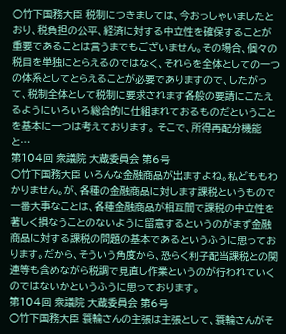○竹下国務大臣 税制につきましては、今おっしゃいましたとおり、税負担の公平、経済に対する中立性を確保することが重要であることは言うまでもございません。その場合、個々の税目を単独にとらえるのではなく、それらを全体としての一つの体系としてとらえることが必要でありますので、したがって、税制全体として税制に要求されます各般の要請にこたえるようにいろいろ総合的に仕組まれておるものだということを基本に一つは考えております。 そこで、所得再配分機能と…
第104回 衆議院 大蔵委員会 第6号
○竹下国務大臣 いろんな金融商品が出ますよね。私どももわかりません。が、各種の金融商品に対します課税というもので一番大事なことは、各種金融商品が相互間で課税の中立性を著しく損なうことのないように留意するというのがまず金融商品に対する課税の問題の基本であるというふうに思っております。だから、そういう角度から、恐らく利子配当課税との関連等も含めながら税調で見直し作業というのが行われていくのではないかというふうに思っております。
第104回 衆議院 大蔵委員会 第6号
○竹下国務大臣 簑輪さんの主張は主張として、簑輪さんがそ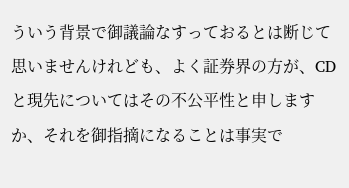ういう背景で御議論なすっておるとは断じて思いませんけれども、よく証券界の方が、CDと現先についてはその不公平性と申しますか、それを御指摘になることは事実で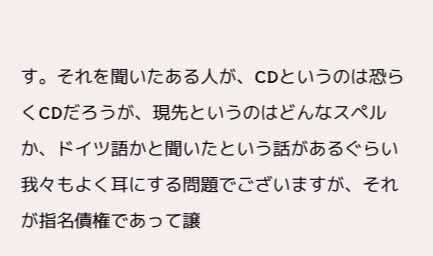す。それを聞いたある人が、CDというのは恐らくCDだろうが、現先というのはどんなスペルか、ドイツ語かと聞いたという話があるぐらい我々もよく耳にする問題でございますが、それが指名債権であって譲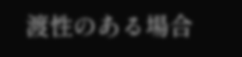渡性のある場合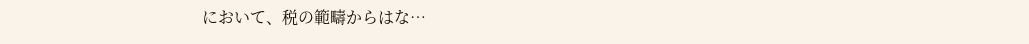において、税の範疇からはな…